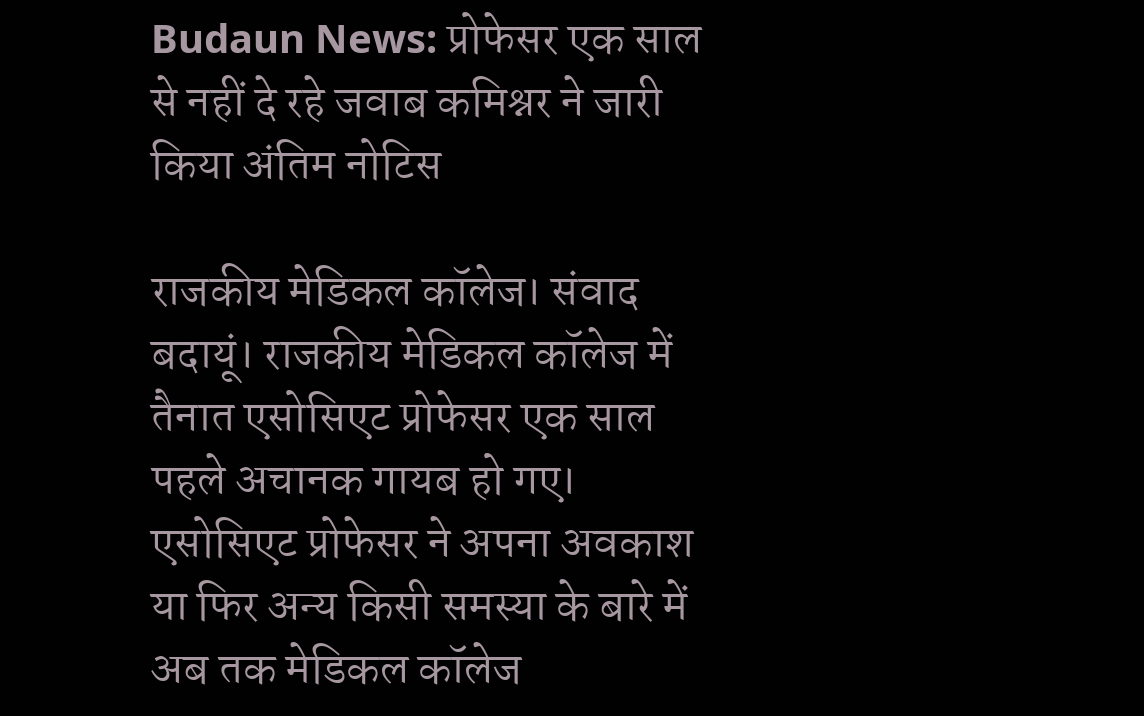Budaun News: प्रोफेसर एक साल से नहीं दे रहे जवाब कमिश्नर ने जारी किया अंतिम नोटिस

राजकीय मेडिकल कॉलेज। संवाद
बदायूं। राजकीय मेडिकल कॉलेज में तैनात एसोसिएट प्रोफेसर एक साल पहले अचानक गायब हो गए। एसोसिएट प्रोफेसर ने अपना अवकाश या फिर अन्य किसी समस्या के बारे में अब तक मेडिकल कॉलेज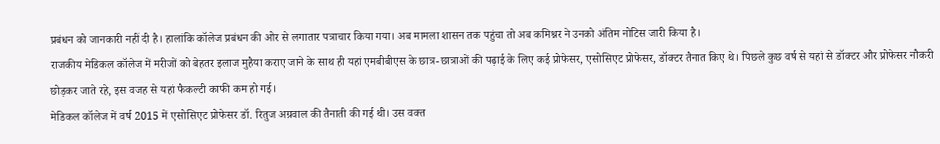प्रबंधन को जानकारी नहीं दी है। हालांकि कॉलेज प्रबंधन की ओर से लगातार पत्राचार किया गया। अब मामला शासन तक पहुंचा तो अब कमिश्नर ने उनको अंतिम नोटिस जारी किया है।
राजकीय मेडिकल कॉलेज में मरीजों को बेहतर इलाज मुहैया कराए जाने के साथ ही यहां एमबीबीएस के छात्र-छात्राओं की पढ़ाई के लिए कई प्रोफेसर, एसोसिएट प्रोफेसर, डॉक्टर तैनात किए थे। पिछले कुछ वर्ष से यहां से डॉक्टर और प्रोफेसर नौकरी छोड़कर जाते रहे, इस वजह से यहां फैकल्टी काफी कम हो गई।
मेडिकल कॉलेज में वर्ष 2015 में एसोसिएट प्रोफेसर डॉ. रितुज अग्रवाल की तैनाती की गई थी। उस वक्त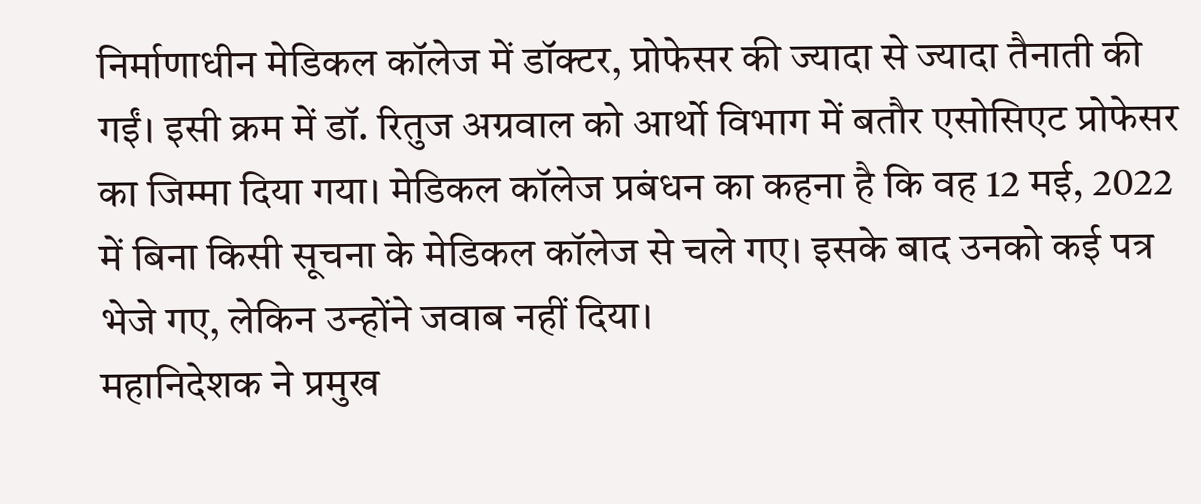निर्माणाधीन मेडिकल कॉलेज में डॉक्टर, प्रोफेसर की ज्यादा से ज्यादा तैनाती की गईं। इसी क्रम में डॉ. रितुज अग्रवाल को आर्थो विभाग में बतौर एसोसिएट प्रोफेसर का जिम्मा दिया गया। मेडिकल कॉलेज प्रबंधन का कहना है कि वह 12 मई, 2022 में बिना किसी सूचना के मेडिकल कॉलेज से चले गए। इसके बाद उनको कई पत्र भेजे गए, लेकिन उन्होंने जवाब नहीं दिया।
महानिदेशक ने प्रमुख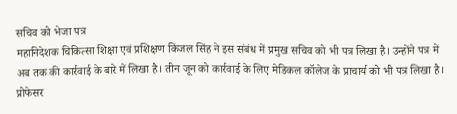सचिव को भेजा पत्र
महानिदेशक चिकित्सा शिक्षा एवं प्रशिक्षण किंजल सिंह ने इस संबंध में प्रमुख सचिव को भी पत्र लिखा है। उन्होंने पत्र में अब तक की कार्रवाई के बारे में लिखा है। तीन जून को कार्रवाई के लिए मेडिकल कॉलेज के प्राचार्य को भी पत्र लिखा है।
प्रोफेसर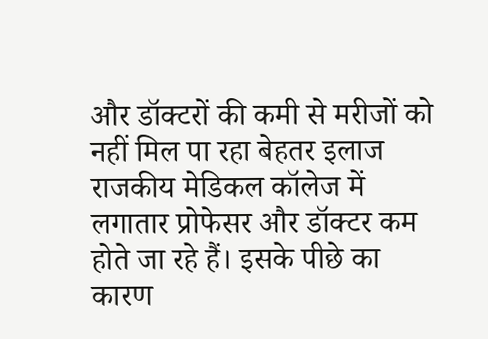और डॉक्टरों की कमी से मरीजों को नहीं मिल पा रहा बेहतर इलाज
राजकीय मेडिकल कॉलेज में लगातार प्रोफेसर और डॉक्टर कम होते जा रहे हैं। इसके पीछे का कारण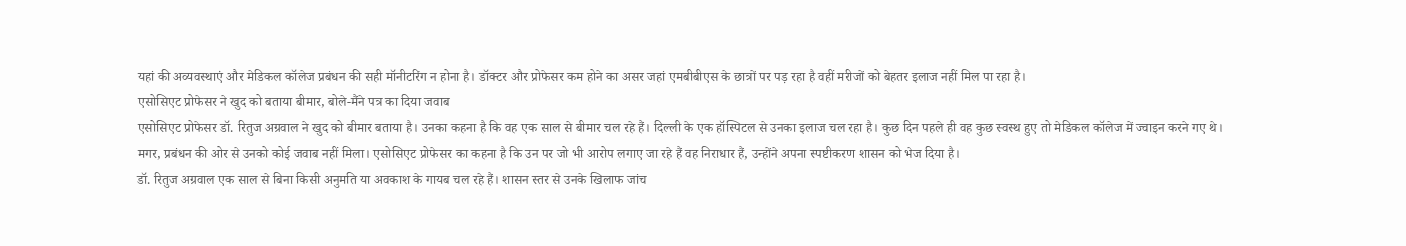यहां की अव्यवस्थाएं और मेडिकल कॉलेज प्रबंधन की सही मॉनीटरिंग न होना है। डॉक्टर और प्रोफेसर कम होने का असर जहां एमबीबीएस के छात्रों पर पड़ रहा है वहीं मरीजों को बेहतर इलाज नहीं मिल पा रहा है।
एसोसिएट प्रोफेसर ने खुद को बताया बीमार, बोले-मैंने पत्र का दिया जवाब
एसोसिएट प्रोफेसर डॉ. रितुज अग्रवाल ने खुद को बीमार बताया है। उनका कहना है कि वह एक साल से बीमार चल रहे हैं। दिल्ली के एक हॉस्पिटल से उनका इलाज चल रहा है। कुछ दिन पहले ही वह कुछ स्वस्थ हुए तो मेडिकल कॉलेज में ज्वाइन करने गए थे। मगर, प्रबंधन की ओर से उनको कोई जवाब नहीं मिला। एसोसिएट प्रोफेसर का कहना है कि उन पर जो भी आरोप लगाए जा रहे हैं वह निराधार हैं, उन्होंने अपना स्पष्टीकरण शासन को भेज दिया है।
डॉ. रितुज अग्रवाल एक साल से बिना किसी अनुमति या अवकाश के गायब चल रहे हैं। शासन स्तर से उनके खिलाफ जांच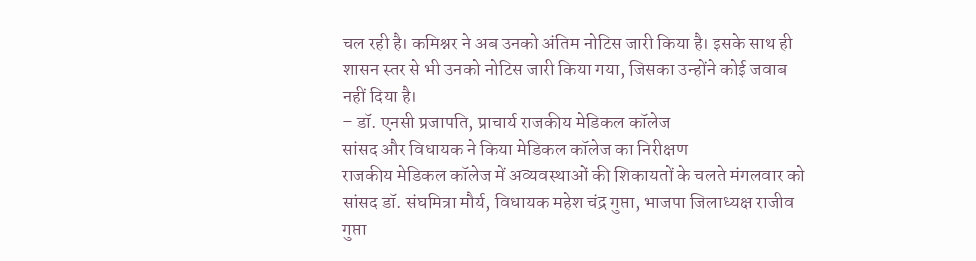चल रही है। कमिश्नर ने अब उनको अंतिम नोटिस जारी किया है। इसके साथ ही शासन स्तर से भी उनको नोटिस जारी किया गया, जिसका उन्होंने कोई जवाब नहीं दिया है।
– डॉ. एनसी प्रजापति, प्राचार्य राजकीय मेडिकल कॉलेज
सांसद और विधायक ने किया मेडिकल कॉलेज का निरीक्षण
राजकीय मेडिकल कॉलेज में अव्यवस्थाओं की शिकायतों के चलते मंगलवार को सांसद डॉ. संघमित्रा मौर्य, विधायक महेश चंद्र गुप्ता, भाजपा जिलाध्यक्ष राजीव गुप्ता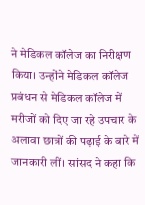ने मेडिकल कॉलेज का निरीक्षण किया। उन्होंने मेडिकल कॉलेज प्रबंधन से मेडिकल कॉलेज में मरीजों को दिए जा रहे उपचार के अलावा छात्रों की पढ़ाई के बारे में जानकारी लीं। सांसद ने कहा कि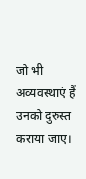जो भी अव्यवस्थाएं हैं उनको दुरुस्त कराया जाए।